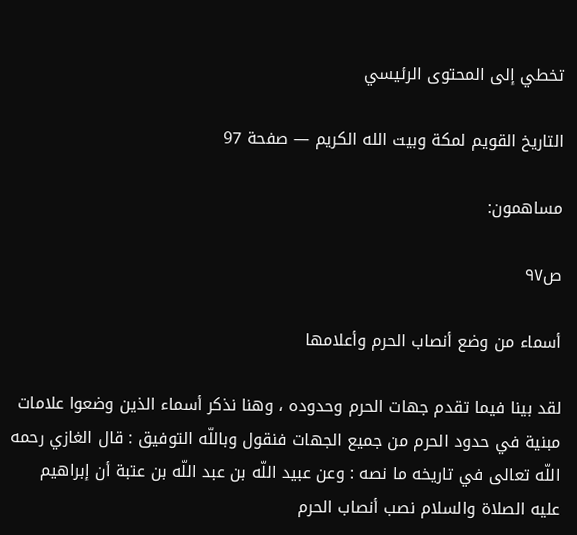تخطي إلى المحتوى الرئيسي

التاريخ القويم لمكة وبيت الله الكريم — صفحة 97

مساهمون:

ص٩٧

أسماء من وضع أنصاب الحرم وأعلامها

لقد بينا فيما تقدم جهات الحرم وحدوده ، وهنا نذكر أسماء الذين وضعوا علامات مبنية في حدود الحرم من جميع الجهات فنقول وباللّه التوفيق : قال الغازي رحمه اللّه تعالى في تاريخه ما نصه : وعن عبيد اللّه بن عبد اللّه بن عتبة أن إبراهيم عليه الصلاة والسلام نصب أنصاب الحرم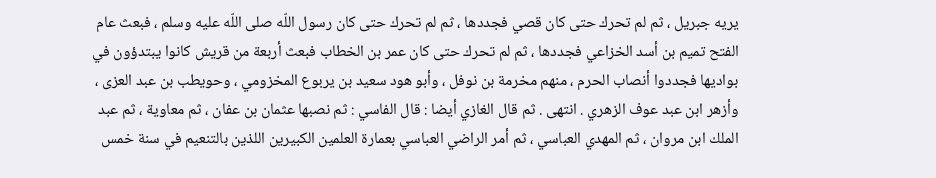يريه جبريل ، ثم لم تحرك حتى كان قصي فجددها ، ثم لم تحرك حتى كان رسول اللّه صلى اللّه عليه وسلم ، فبعث عام الفتح تميم بن أسد الخزاعي فجددها ، ثم لم تحرك حتى كان عمر بن الخطاب فبعث أربعة من قريش كانوا يبتدؤون في بواديها فجددوا أنصاب الحرم ، منهم مخرمة بن نوفل ، وأبو هود سعيد بن يربوع المخزومي ، وحويطب بن عبد العزى ، وأزهر ابن عبد عوف الزهري . انتهى . ثم قال الغازي أيضا : قال الفاسي : ثم نصبها عثمان بن عفان ، ثم معاوية ، ثم عبد الملك ابن مروان ، ثم المهدي العباسي ، ثم أمر الراضي العباسي بعمارة العلمين الكبيرين اللذين بالتنعيم في سنة خمس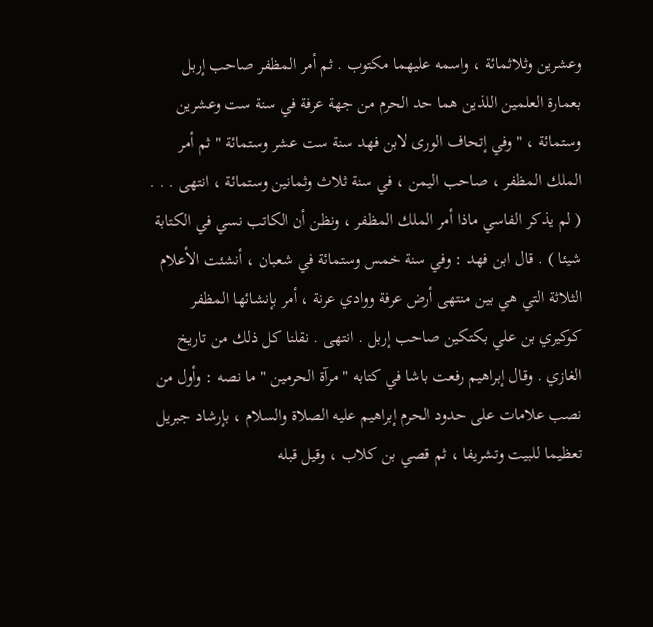وعشرين وثلاثمائة ، واسمه عليهما مكتوب . ثم أمر المظفر صاحب إربل بعمارة العلمين اللذين هما حد الحرم من جهة عرفة في سنة ست وعشرين وستمائة ، " وفي إتحاف الورى لابن فهد سنة ست عشر وستمائة " ثم أمر الملك المظفر ، صاحب اليمن ، في سنة ثلاث وثمانين وستمائة ، انتهى . . . ( لم يذكر الفاسي ماذا أمر الملك المظفر ، ونظن أن الكاتب نسي في الكتابة شيئا ) . قال ابن فهد : وفي سنة خمس وستمائة في شعبان ، أنشئت الأعلام الثلاثة التي هي بين منتهى أرض عرفة ووادي عرنة ، أمر بإنشائها المظفر كوكيري بن علي بكتكين صاحب إربل . انتهى . نقلنا كل ذلك من تاريخ الغازي . وقال إبراهيم رفعت باشا في كتابه " مرآة الحرمين " ما نصه : وأول من نصب علامات على حدود الحرم إبراهيم عليه الصلاة والسلام ، بإرشاد جبريل تعظيما للبيت وتشريفا ، ثم قصي بن كلاب ، وقيل قبله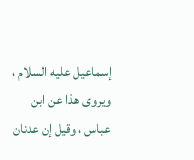إسماعيل عليه السلام ، ويروى هذا عن ابن عباس ، وقيل إن عدنان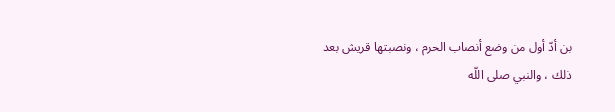بن أدّ أول من وضع أنصاب الحرم ، ونصبتها قريش بعد ذلك ، والنبي صلى اللّه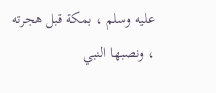عليه وسلم ، بمكة قبل هجرته ، ونصبها النبي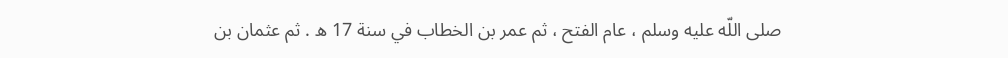صلى اللّه عليه وسلم ، عام الفتح ، ثم عمر بن الخطاب في سنة 17 ه . ثم عثمان بن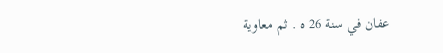عفان في سنة 26 ه . ثم معاوية